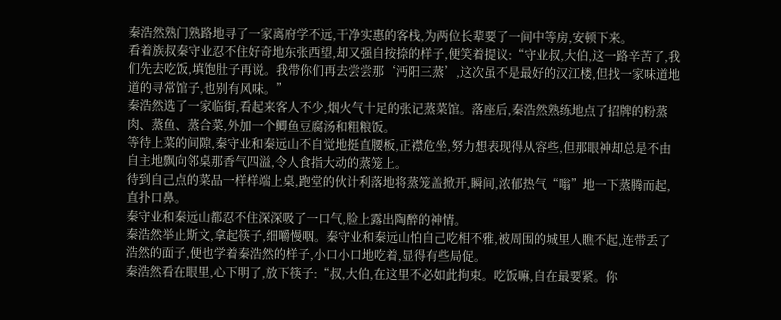秦浩然熟门熟路地寻了一家离府学不远,干净实惠的客栈,为两位长辈要了一间中等房,安顿下来。
看着族叔秦守业忍不住好奇地东张西望,却又强自按捺的样子,便笑着提议:“守业叔,大伯,这一路辛苦了,我们先去吃饭,填饱肚子再说。我带你们再去尝尝那‘沔阳三蒸’,这次虽不是最好的汉江楼,但找一家味道地道的寻常馆子,也别有风味。”
秦浩然选了一家临街,看起来客人不少,烟火气十足的张记蒸菜馆。落座后,秦浩然熟练地点了招牌的粉蒸肉、蒸鱼、蒸合菜,外加一个鲫鱼豆腐汤和粗粮饭。
等待上菜的间隙,秦守业和秦远山不自觉地挺直腰板,正襟危坐,努力想表现得从容些,但那眼神却总是不由自主地飘向邻桌那香气四溢,令人食指大动的蒸笼上。
待到自己点的菜品一样样端上桌,跑堂的伙计利落地将蒸笼盖掀开,瞬间,浓郁热气“嗡”地一下蒸腾而起,直扑口鼻。
秦守业和秦远山都忍不住深深吸了一口气,脸上露出陶醉的神情。
秦浩然举止斯文,拿起筷子,细嚼慢咽。秦守业和秦远山怕自己吃相不雅,被周围的城里人瞧不起,连带丢了浩然的面子,便也学着秦浩然的样子,小口小口地吃着,显得有些局促。
秦浩然看在眼里,心下明了,放下筷子:“叔,大伯,在这里不必如此拘束。吃饭嘛,自在最要紧。你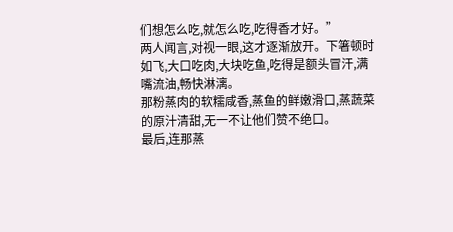们想怎么吃,就怎么吃,吃得香才好。”
两人闻言,对视一眼,这才逐渐放开。下箸顿时如飞,大口吃肉,大块吃鱼,吃得是额头冒汗,满嘴流油,畅快淋漓。
那粉蒸肉的软糯咸香,蒸鱼的鲜嫩滑口,蒸蔬菜的原汁清甜,无一不让他们赞不绝口。
最后,连那蒸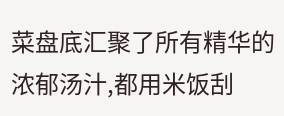菜盘底汇聚了所有精华的浓郁汤汁,都用米饭刮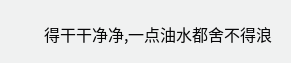得干干净净,一点油水都舍不得浪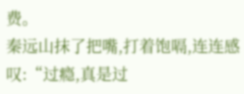费。
秦远山抹了把嘴,打着饱嗝,连连感叹:“过瘾,真是过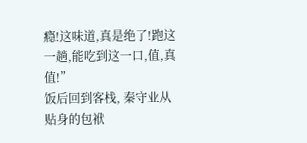瘾!这味道,真是绝了!跑这一趟,能吃到这一口,值,真值!”
饭后回到客栈, 秦守业从贴身的包袱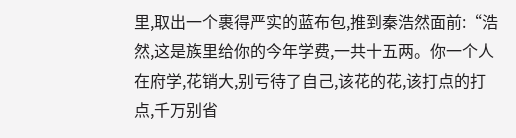里,取出一个裹得严实的蓝布包,推到秦浩然面前:“浩然,这是族里给你的今年学费,一共十五两。你一个人在府学,花销大,别亏待了自己,该花的花,该打点的打点,千万别省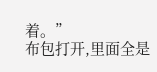着。”
布包打开,里面全是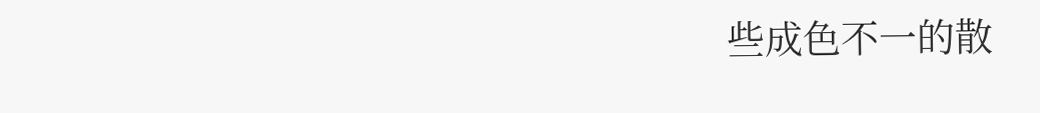些成色不一的散